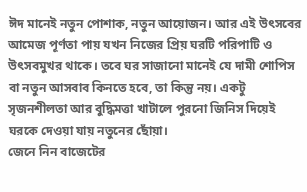ঈদ মানেই নতুন পোশাক, নতুন আয়োজন। আর এই উৎসবের আমেজ পূর্ণতা পায় যখন নিজের প্রিয় ঘরটি পরিপাটি ও উৎসবমুখর থাকে। তবে ঘর সাজানো মানেই যে দামী শোপিস বা নতুন আসবাব কিনতে হবে, তা কিন্তু নয়। একটু সৃজনশীলতা আর বুদ্ধিমত্তা খাটালে পুরনো জিনিস দিয়েই ঘরকে দেওয়া যায় নতুনের ছোঁয়া।
জেনে নিন বাজেটের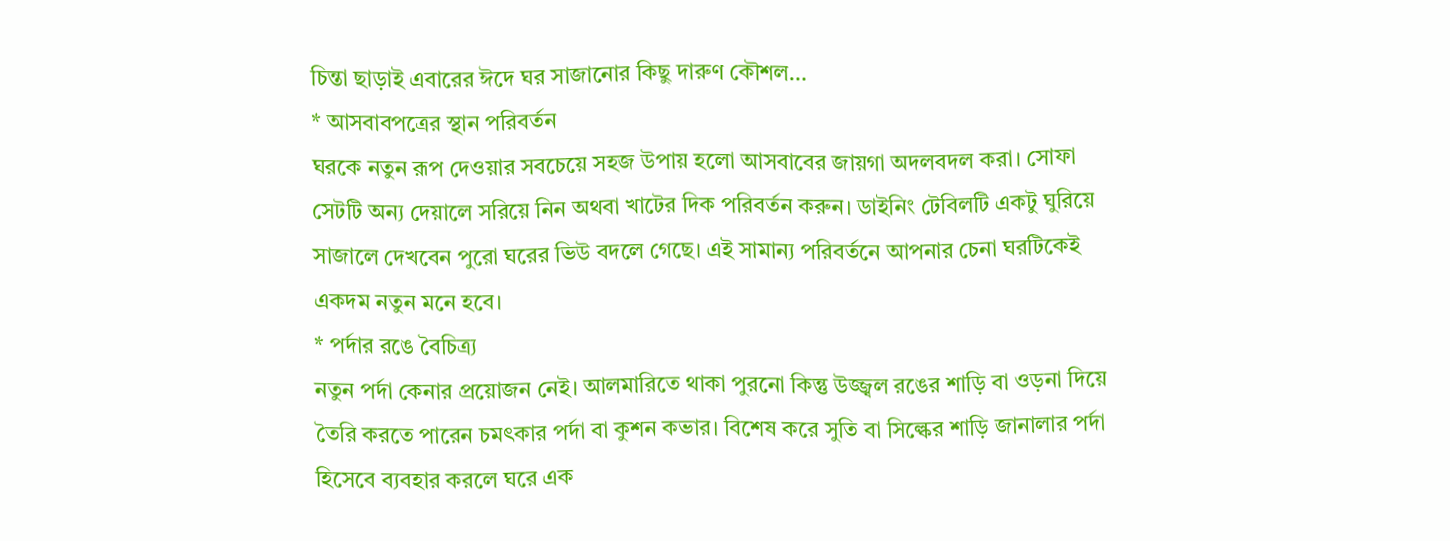চিন্তা ছাড়াই এবারের ঈদে ঘর সাজানোর কিছু দারুণ কৌশল…
* আসবাবপত্রের স্থান পরিবর্তন
ঘরকে নতুন রূপ দেওয়ার সবচেয়ে সহজ উপায় হলো আসবাবের জায়গা অদলবদল করা। সোফা সেটটি অন্য দেয়ালে সরিয়ে নিন অথবা খাটের দিক পরিবর্তন করুন। ডাইনিং টেবিলটি একটু ঘুরিয়ে সাজালে দেখবেন পুরো ঘরের ভিউ বদলে গেছে। এই সামান্য পরিবর্তনে আপনার চেনা ঘরটিকেই একদম নতুন মনে হবে।
* পর্দার রঙে বৈচিত্র্য
নতুন পর্দা কেনার প্রয়োজন নেই। আলমারিতে থাকা পুরনো কিন্তু উজ্জ্বল রঙের শাড়ি বা ওড়না দিয়ে তৈরি করতে পারেন চমৎকার পর্দা বা কুশন কভার। বিশেষ করে সুতি বা সিল্কের শাড়ি জানালার পর্দা হিসেবে ব্যবহার করলে ঘরে এক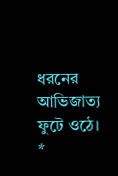ধরনের আভিজাত্য ফুটে ওঠে।
*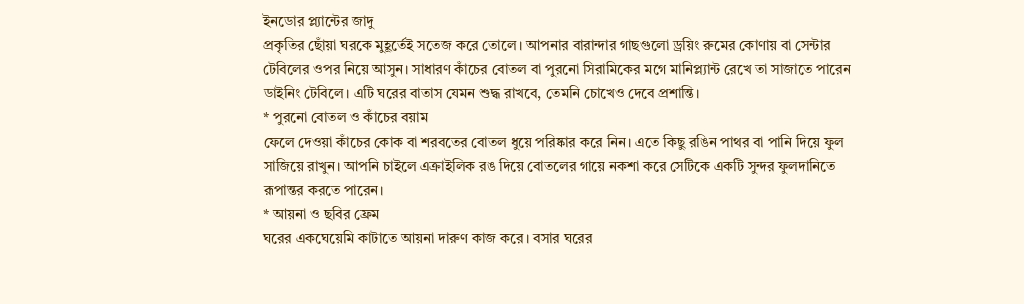ইনডোর প্ল্যান্টের জাদু
প্রকৃতির ছোঁয়া ঘরকে মুহূর্তেই সতেজ করে তোলে। আপনার বারান্দার গাছগুলো ড্রয়িং রুমের কোণায় বা সেন্টার টেবিলের ওপর নিয়ে আসুন। সাধারণ কাঁচের বোতল বা পুরনো সিরামিকের মগে মানিপ্ল্যান্ট রেখে তা সাজাতে পারেন ডাইনিং টেবিলে। এটি ঘরের বাতাস যেমন শুদ্ধ রাখবে, তেমনি চোখেও দেবে প্রশান্তি।
* পুরনো বোতল ও কাঁচের বয়াম
ফেলে দেওয়া কাঁচের কোক বা শরবতের বোতল ধুয়ে পরিষ্কার করে নিন। এতে কিছু রঙিন পাথর বা পানি দিয়ে ফুল সাজিয়ে রাখুন। আপনি চাইলে এক্রাইলিক রঙ দিয়ে বোতলের গায়ে নকশা করে সেটিকে একটি সুন্দর ফুলদানিতে রূপান্তর করতে পারেন।
* আয়না ও ছবির ফ্রেম
ঘরের একঘেয়েমি কাটাতে আয়না দারুণ কাজ করে। বসার ঘরের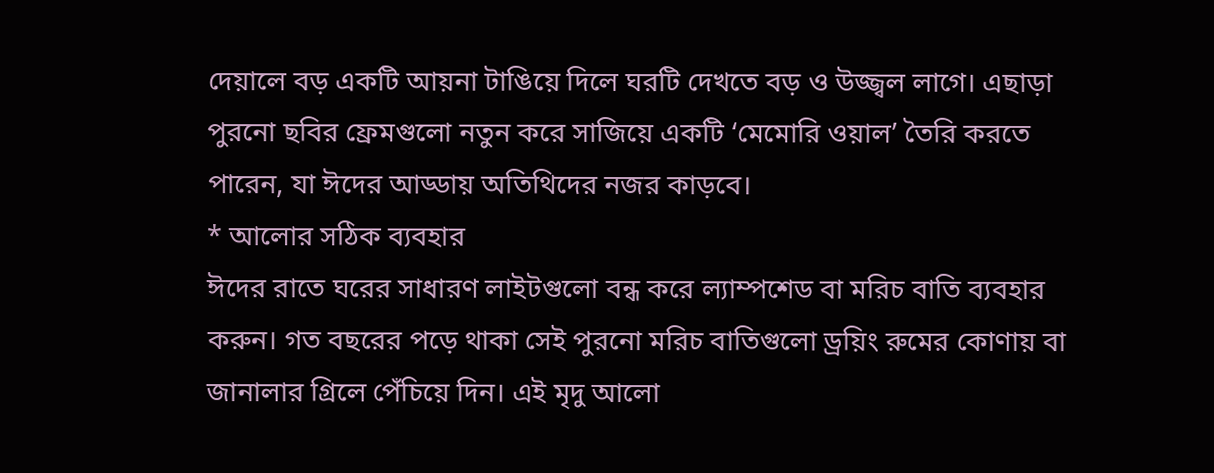দেয়ালে বড় একটি আয়না টাঙিয়ে দিলে ঘরটি দেখতে বড় ও উজ্জ্বল লাগে। এছাড়া পুরনো ছবির ফ্রেমগুলো নতুন করে সাজিয়ে একটি ‘মেমোরি ওয়াল’ তৈরি করতে পারেন, যা ঈদের আড্ডায় অতিথিদের নজর কাড়বে।
* আলোর সঠিক ব্যবহার
ঈদের রাতে ঘরের সাধারণ লাইটগুলো বন্ধ করে ল্যাম্পশেড বা মরিচ বাতি ব্যবহার করুন। গত বছরের পড়ে থাকা সেই পুরনো মরিচ বাতিগুলো ড্রয়িং রুমের কোণায় বা জানালার গ্রিলে পেঁচিয়ে দিন। এই মৃদু আলো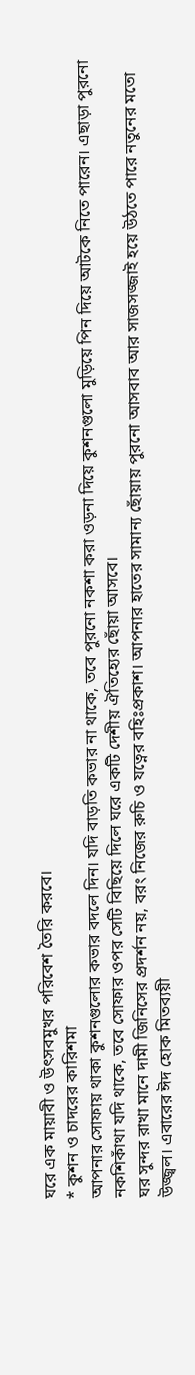ঘরে এক মায়াবী ও উৎসবমুখর পরিবেশ তৈরি করবে।
* কুশন ও চাদরের কারিশমা
আপনার সোফায় থাকা কুশনগুলোর কভার বদলে দিন। যদি বাড়তি কভার না থাকে, তবে পুরনো নকশা করা ওড়না দিয়ে কুশনগুলো মুড়িয়ে পিন দিয়ে আটকে নিতে পারেন। এছাড়া পুরনো নকশিকাঁথা যদি থাকে, তবে সোফার ওপর সেটি বিছিয়ে দিলে ঘরে একটি দেশীয় ঐতিহ্যের ছোঁয়া আসবে।
ঘর সুন্দর রাখা মানে দামী জিনিসের প্রদর্শন নয়, বরং নিজের রুচি ও যত্নের বহিঃপ্রকাশ। আপনার হাতের সামান্য ছোঁয়ায় পুরনো আসবাব আর সাজসজ্জাই হয়ে উঠতে পারে নতুনের মতো উজ্জ্বল। এবারের ঈদ হোক মিতব্যয়ী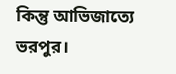কিন্তু আভিজাত্যে ভরপুর।